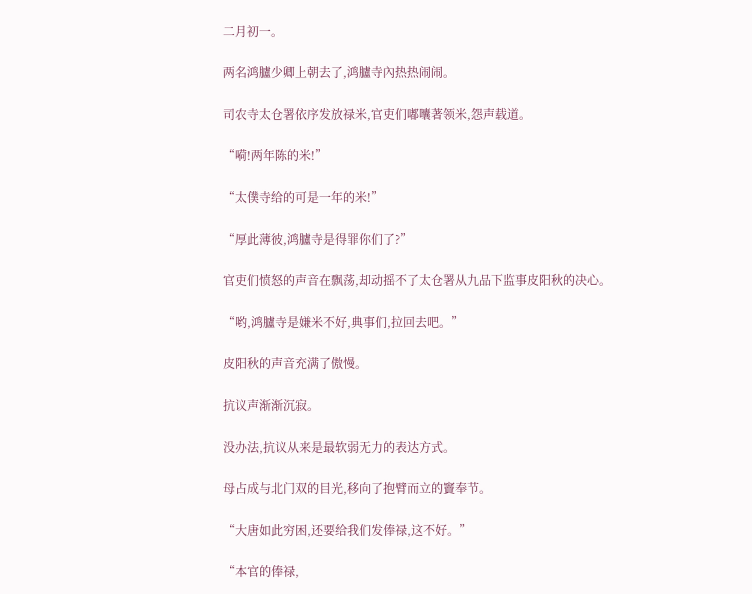二月初一。

两名鸿臚少卿上朝去了,鸿臚寺內热热闹闹。

司农寺太仓署依序发放禄米,官吏们嘟囔著领米,怨声载道。

“嗬!两年陈的米!”

“太僕寺给的可是一年的米!”

“厚此薄彼,鸿臚寺是得罪你们了?”

官吏们愤怒的声音在飘荡,却动摇不了太仓署从九品下监事皮阳秋的决心。

“哟,鸿臚寺是嫌米不好,典事们,拉回去吧。”

皮阳秋的声音充满了傲慢。

抗议声渐渐沉寂。

没办法,抗议从来是最软弱无力的表达方式。

母占成与北门双的目光,移向了抱臂而立的竇奉节。

“大唐如此穷困,还要给我们发俸禄,这不好。”

“本官的俸禄,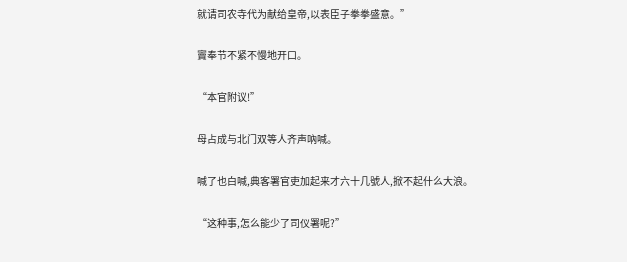就请司农寺代为献给皇帝,以表臣子拳拳盛意。”

竇奉节不紧不慢地开口。

“本官附议!”

母占成与北门双等人齐声吶喊。

喊了也白喊,典客署官吏加起来才六十几號人,掀不起什么大浪。

“这种事,怎么能少了司仪署呢?”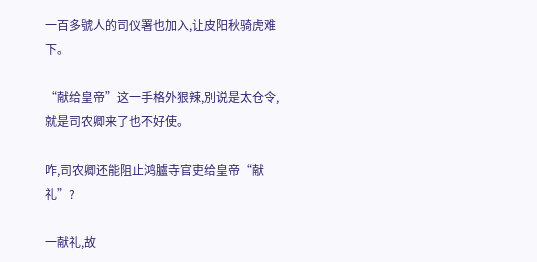一百多號人的司仪署也加入,让皮阳秋骑虎难下。

“献给皇帝”这一手格外狠辣,別说是太仓令,就是司农卿来了也不好使。

咋,司农卿还能阻止鸿臚寺官吏给皇帝“献礼”?

一献礼,故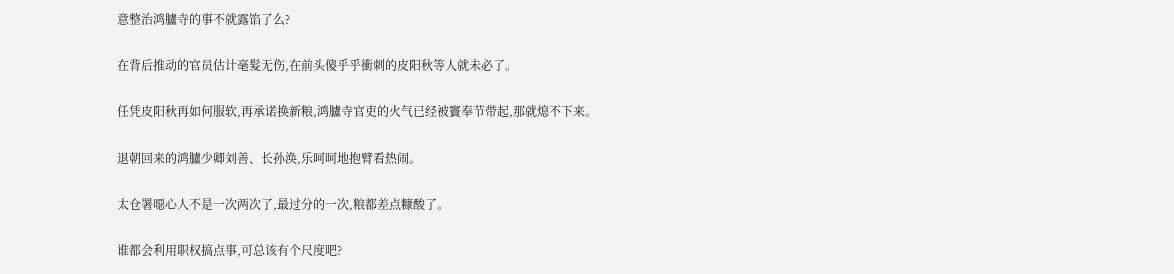意整治鸿臚寺的事不就露馅了么?

在背后推动的官员估计毫髮无伤,在前头傻乎乎衝刺的皮阳秋等人就未必了。

任凭皮阳秋再如何服软,再承诺换新粮,鸿臚寺官吏的火气已经被竇奉节带起,那就熄不下来。

退朝回来的鸿臚少卿刘善、长孙涣,乐呵呵地抱臂看热闹。

太仓署噁心人不是一次两次了,最过分的一次,粮都差点糠酸了。

谁都会利用职权搞点事,可总该有个尺度吧?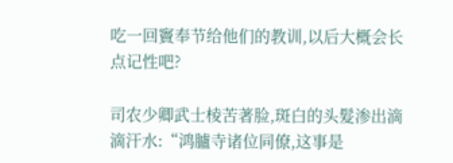吃一回竇奉节给他们的教训,以后大概会长点记性吧?

司农少卿武士棱苦著脸,斑白的头髮渗出滴滴汗水:“鸿臚寺诸位同僚,这事是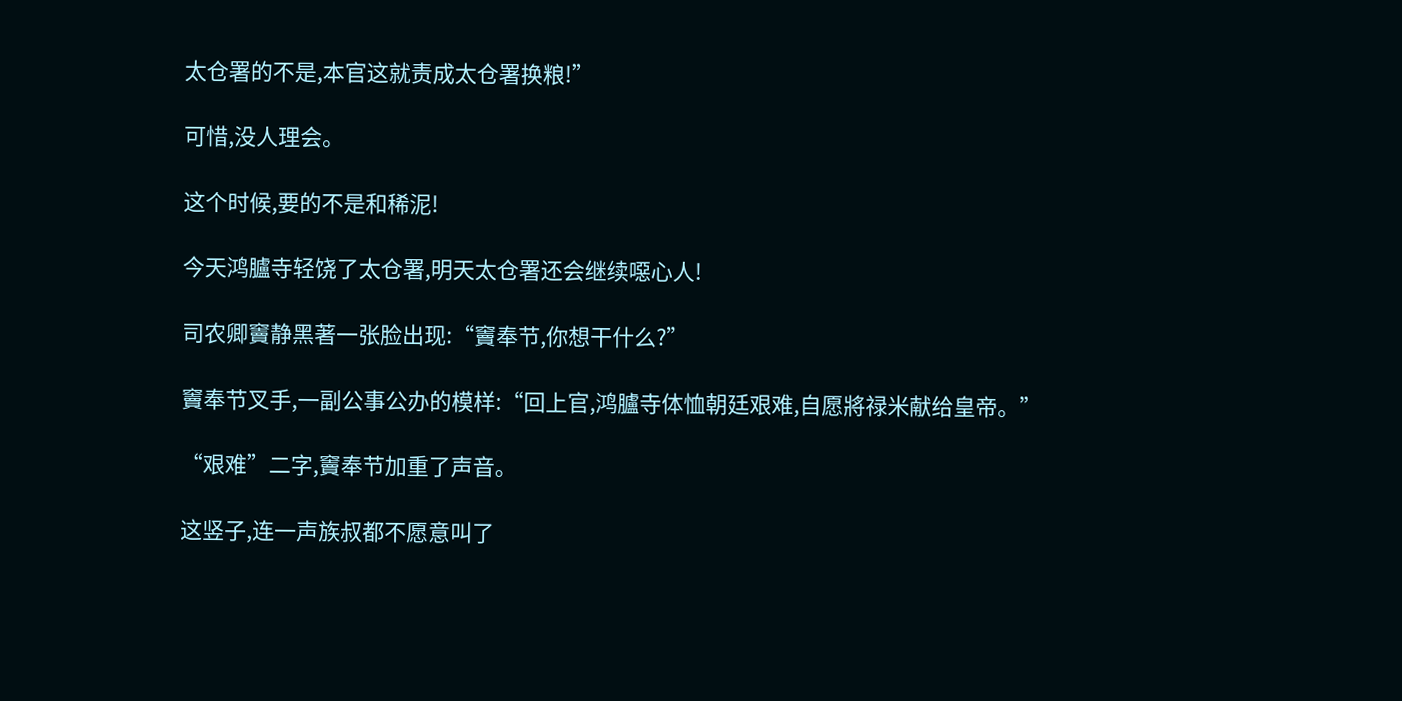太仓署的不是,本官这就责成太仓署换粮!”

可惜,没人理会。

这个时候,要的不是和稀泥!

今天鸿臚寺轻饶了太仓署,明天太仓署还会继续噁心人!

司农卿竇静黑著一张脸出现:“竇奉节,你想干什么?”

竇奉节叉手,一副公事公办的模样:“回上官,鸿臚寺体恤朝廷艰难,自愿將禄米献给皇帝。”

“艰难”二字,竇奉节加重了声音。

这竖子,连一声族叔都不愿意叫了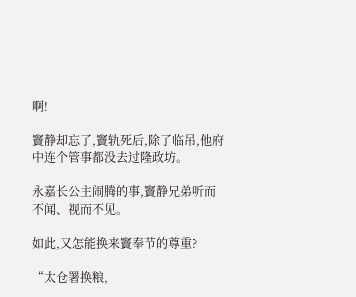啊!

竇静却忘了,竇轨死后,除了临吊,他府中连个管事都没去过隆政坊。

永嘉长公主闹腾的事,竇静兄弟听而不闻、视而不见。

如此,又怎能换来竇奉节的尊重?

“太仓署换粮,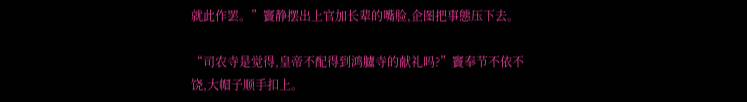就此作罢。”竇静摆出上官加长辈的嘴脸,企图把事態压下去。

“司农寺是觉得,皇帝不配得到鸿臚寺的献礼吗?”竇奉节不依不饶,大帽子顺手扣上。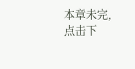本章未完,点击下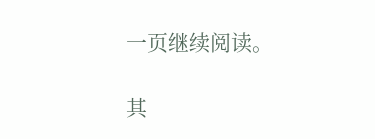一页继续阅读。

其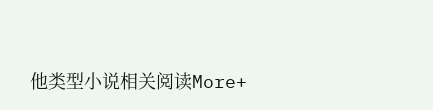他类型小说相关阅读More+